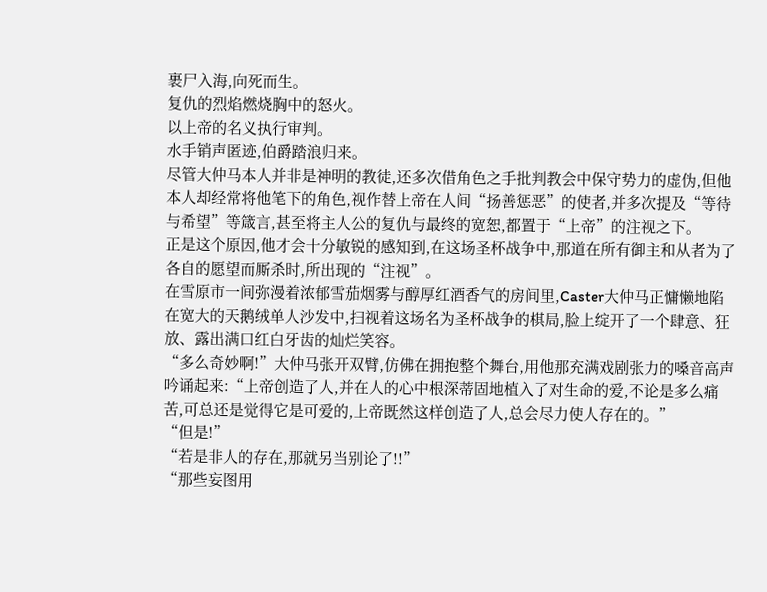裹尸入海,向死而生。
复仇的烈焰燃烧胸中的怒火。
以上帝的名义执行审判。
水手销声匿迹,伯爵踏浪归来。
尽管大仲马本人并非是神明的教徒,还多次借角色之手批判教会中保守势力的虚伪,但他本人却经常将他笔下的角色,视作替上帝在人间“扬善惩恶”的使者,并多次提及“等待与希望”等箴言,甚至将主人公的复仇与最终的宽恕,都置于“上帝”的注视之下。
正是这个原因,他才会十分敏锐的感知到,在这场圣杯战争中,那道在所有御主和从者为了各自的愿望而厮杀时,所出现的“注视”。
在雪原市一间弥漫着浓郁雪茄烟雾与醇厚红酒香气的房间里,Caster大仲马正慵懒地陷在宽大的天鹅绒单人沙发中,扫视着这场名为圣杯战争的棋局,脸上绽开了一个肆意、狂放、露出满口红白牙齿的灿烂笑容。
“多么奇妙啊!”大仲马张开双臂,仿佛在拥抱整个舞台,用他那充满戏剧张力的嗓音高声吟诵起来:“上帝创造了人,并在人的心中根深蒂固地植入了对生命的爱,不论是多么痛苦,可总还是觉得它是可爱的,上帝既然这样创造了人,总会尽力使人存在的。”
“但是!”
“若是非人的存在,那就另当别论了!!”
“那些妄图用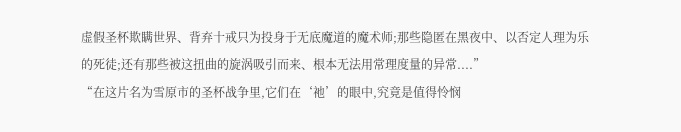虚假圣杯欺瞒世界、背弃十戒只为投身于无底魔道的魔术师;那些隐匿在黑夜中、以否定人理为乐的死徒;还有那些被这扭曲的旋涡吸引而来、根本无法用常理度量的异常....”
“在这片名为雪原市的圣杯战争里,它们在‘祂’的眼中,究竟是值得怜悯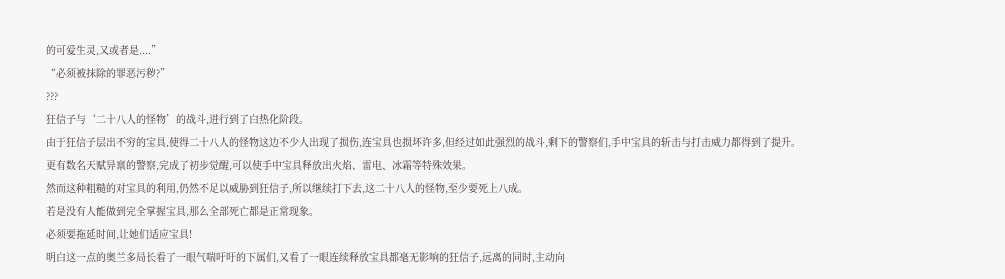的可爱生灵,又或者是....”
“必须被抹除的罪恶污秽?”
???
狂信子与‘二十八人的怪物’的战斗,进行到了白热化阶段。
由于狂信子层出不穷的宝具,使得二十八人的怪物这边不少人出现了损伤,连宝具也损坏许多,但经过如此强烈的战斗,剩下的警察们,手中宝具的斩击与打击威力都得到了提升。
更有数名天赋异禀的警察,完成了初步觉醒,可以使手中宝具释放出火焰、雷电、冰霜等特殊效果。
然而这种粗糙的对宝具的利用,仍然不足以威胁到狂信子,所以继续打下去,这二十八人的怪物,至少要死上八成。
若是没有人能做到完全掌握宝具,那么全部死亡都是正常现象。
必须要拖延时间,让她们适应宝具!
明白这一点的奥兰多局长看了一眼气喘吁吁的下属们,又看了一眼连续释放宝具都毫无影响的狂信子,远离的同时,主动向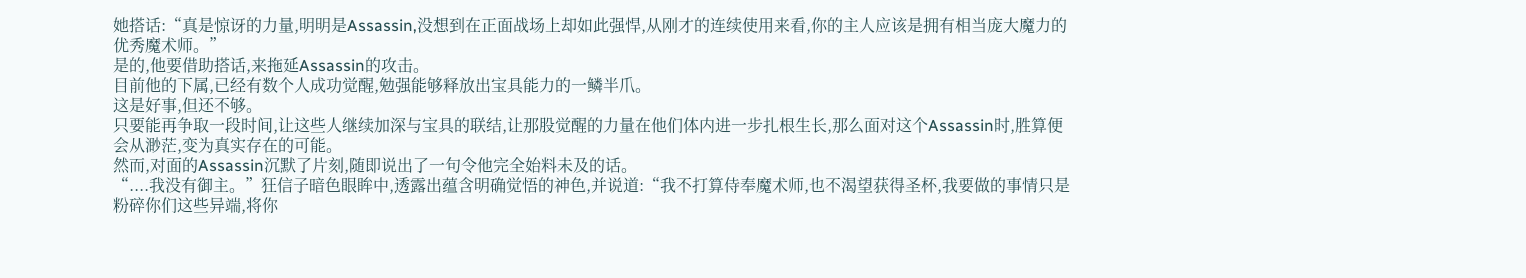她搭话:“真是惊讶的力量,明明是Assassin,没想到在正面战场上却如此强悍,从刚才的连续使用来看,你的主人应该是拥有相当庞大魔力的优秀魔术师。”
是的,他要借助搭话,来拖延Assassin的攻击。
目前他的下属,已经有数个人成功觉醒,勉强能够释放出宝具能力的一鳞半爪。
这是好事,但还不够。
只要能再争取一段时间,让这些人继续加深与宝具的联结,让那股觉醒的力量在他们体内进一步扎根生长,那么面对这个Assassin时,胜算便会从渺茫,变为真实存在的可能。
然而,对面的Assassin沉默了片刻,随即说出了一句令他完全始料未及的话。
“....我没有御主。”狂信子暗色眼眸中,透露出蕴含明确觉悟的神色,并说道:“我不打算侍奉魔术师,也不渴望获得圣杯,我要做的事情只是粉碎你们这些异端,将你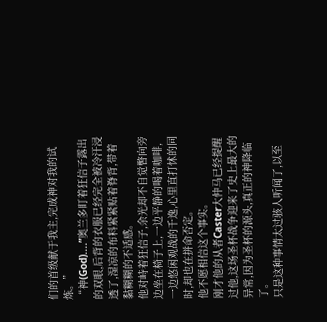们的首级献于我主,完成神对我的试炼。”
“神(God)....”奥兰多盯着狂信子露出的双眼,后背的衣服已经完全被冷汗浸透了,湿凉的布料紧紧贴着脊背,带着黏糊糊的不适感。
他对峙着狂信子,余光却不自觉瞥向旁边坐在椅子上,一边平静的喝着咖啡,一边悠闲观战的千逸,心里直打怵的同时,却也在拼命否定。
他不愿相信这个事实。
刚才他的从者Caster大仲马已经提醒过他,这场圣杯战争迎来了史上最大的异常,因为圣杯的源头,真正的神降临了。
只是这种事情太过骇人听闻了,以至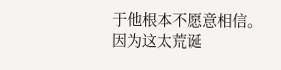于他根本不愿意相信。
因为这太荒诞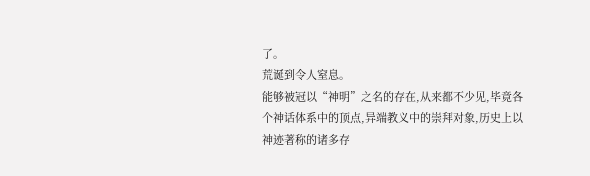了。
荒诞到令人窒息。
能够被冠以“神明”之名的存在,从来都不少见,毕竟各个神话体系中的顶点,异端教义中的崇拜对象,历史上以神迹著称的诸多存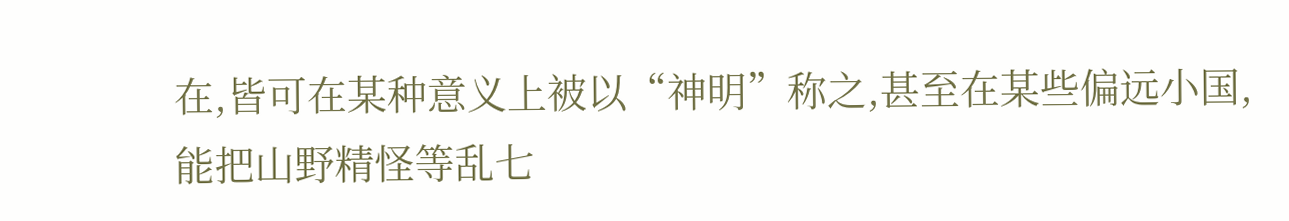在,皆可在某种意义上被以“神明”称之,甚至在某些偏远小国,能把山野精怪等乱七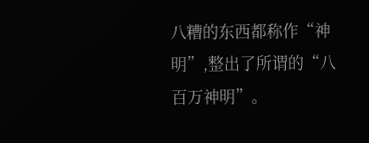八糟的东西都称作“神明”,整出了所谓的“八百万神明”。